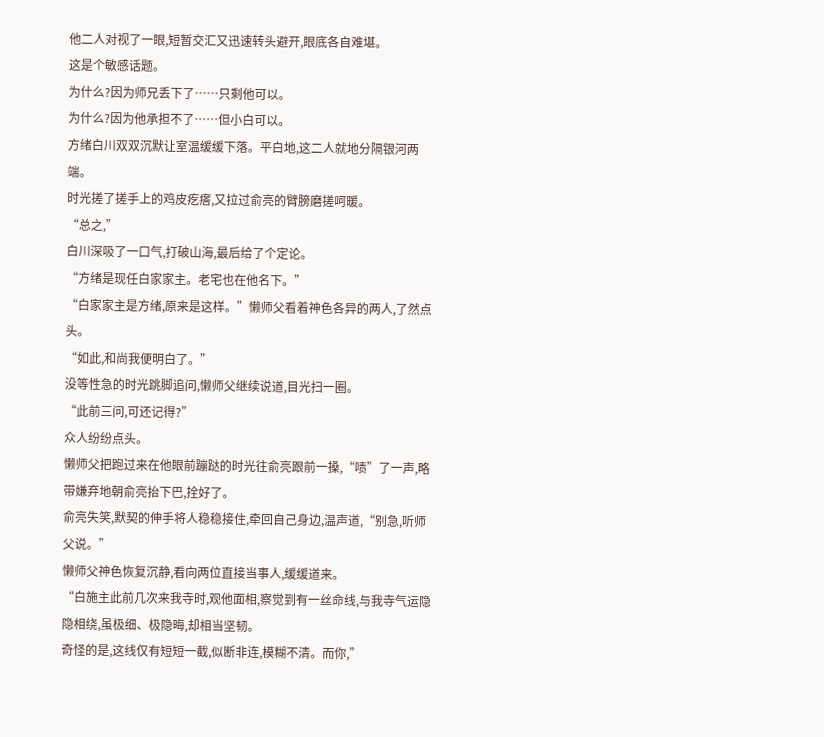他二人对视了一眼,短暂交汇又迅速转头避开,眼底各自难堪。
这是个敏感话题。
为什么?因为师兄丢下了……只剩他可以。
为什么?因为他承担不了……但小白可以。
方绪白川双双沉默让室温缓缓下落。平白地,这二人就地分隔银河两端。
时光搓了搓手上的鸡皮疙瘩,又拉过俞亮的臂膀磨搓呵暖。
“总之,”
白川深吸了一口气,打破山海,最后给了个定论。
“方绪是现任白家家主。老宅也在他名下。”
“白家家主是方绪,原来是这样。”懒师父看着神色各异的两人,了然点头。
“如此,和尚我便明白了。”
没等性急的时光跳脚追问,懒师父继续说道,目光扫一圈。
“此前三问,可还记得?”
众人纷纷点头。
懒师父把跑过来在他眼前蹦跶的时光往俞亮跟前一搡,“啧”了一声,略带嫌弃地朝俞亮抬下巴,拴好了。
俞亮失笑,默契的伸手将人稳稳接住,牵回自己身边,温声道,“别急,听师父说。”
懒师父神色恢复沉静,看向两位直接当事人,缓缓道来。
“白施主此前几次来我寺时,观他面相,察觉到有一丝命线,与我寺气运隐隐相绕,虽极细、极隐晦,却相当坚韧。
奇怪的是,这线仅有短短一截,似断非连,模糊不清。而你,”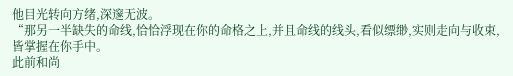他目光转向方绪,深邃无波。
“那另一半缺失的命线,恰恰浮现在你的命格之上,并且命线的线头,看似缥缈,实则走向与收束,皆掌握在你手中。
此前和尚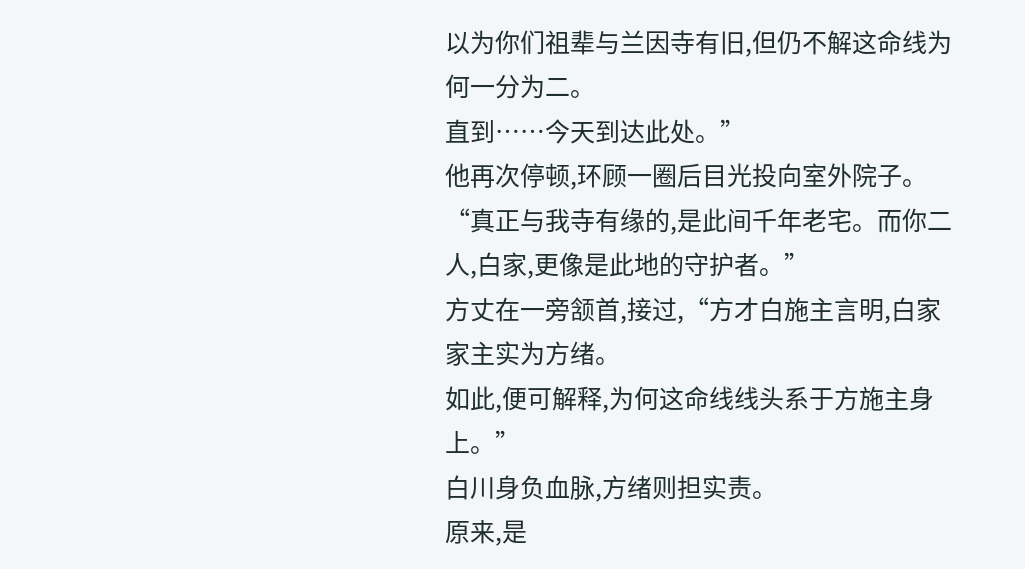以为你们祖辈与兰因寺有旧,但仍不解这命线为何一分为二。
直到……今天到达此处。”
他再次停顿,环顾一圈后目光投向室外院子。
“真正与我寺有缘的,是此间千年老宅。而你二人,白家,更像是此地的守护者。”
方丈在一旁颔首,接过,“方才白施主言明,白家家主实为方绪。
如此,便可解释,为何这命线线头系于方施主身上。”
白川身负血脉,方绪则担实责。
原来,是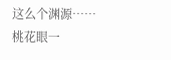这么个渊源……
桃花眼一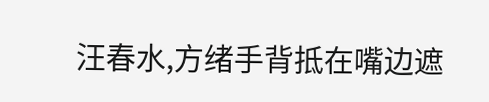汪春水,方绪手背抵在嘴边遮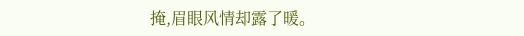掩,眉眼风情却露了暖。